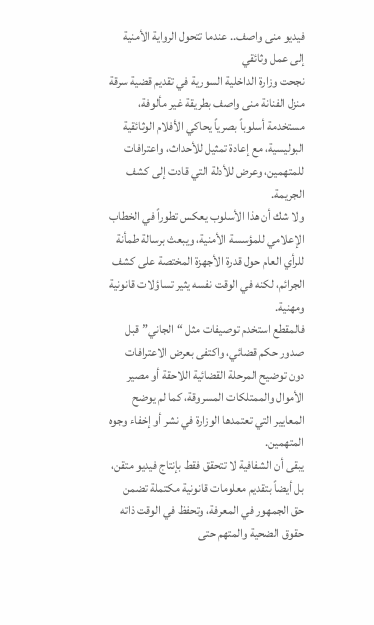فيديو منى واصف.. عندما تتحول الرواية الأمنية إلى عمل وثائقي
نجحت وزارة الداخلية السورية في تقديم قضية سرقة منزل الفنانة منى واصف بطريقة غير مألوفة، مستخدمة أسلوباً بصرياً يحاكي الأفلام الوثائقية البوليسية، مع إعادة تمثيل للأحداث، واعترافات للمتهمين، وعرض للأدلة التي قادت إلى كشف الجريمة.
ولا شك أن هذا الأسلوب يعكس تطوراً في الخطاب الإعلامي للمؤسسة الأمنية، ويبعث برسالة طمأنة للرأي العام حول قدرة الأجهزة المختصة على كشف الجرائم، لكنه في الوقت نفسه يثير تساؤلات قانونية ومهنية.
فالمقطع استخدم توصيفات مثل “الجاني” قبل صدور حكم قضائي، واكتفى بعرض الاعترافات دون توضيح المرحلة القضائية اللاحقة أو مصير الأموال والممتلكات المسروقة، كما لم يوضح المعايير التي تعتمدها الوزارة في نشر أو إخفاء وجوه المتهمين.
يبقى أن الشفافية لا تتحقق فقط بإنتاج فيديو متقن، بل أيضاً بتقديم معلومات قانونية مكتملة تضمن حق الجمهور في المعرفة، وتحفظ في الوقت ذاته حقوق الضحية والمتهم حتى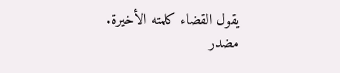يقول القضاء كلمته الأخيرة.
مضدر